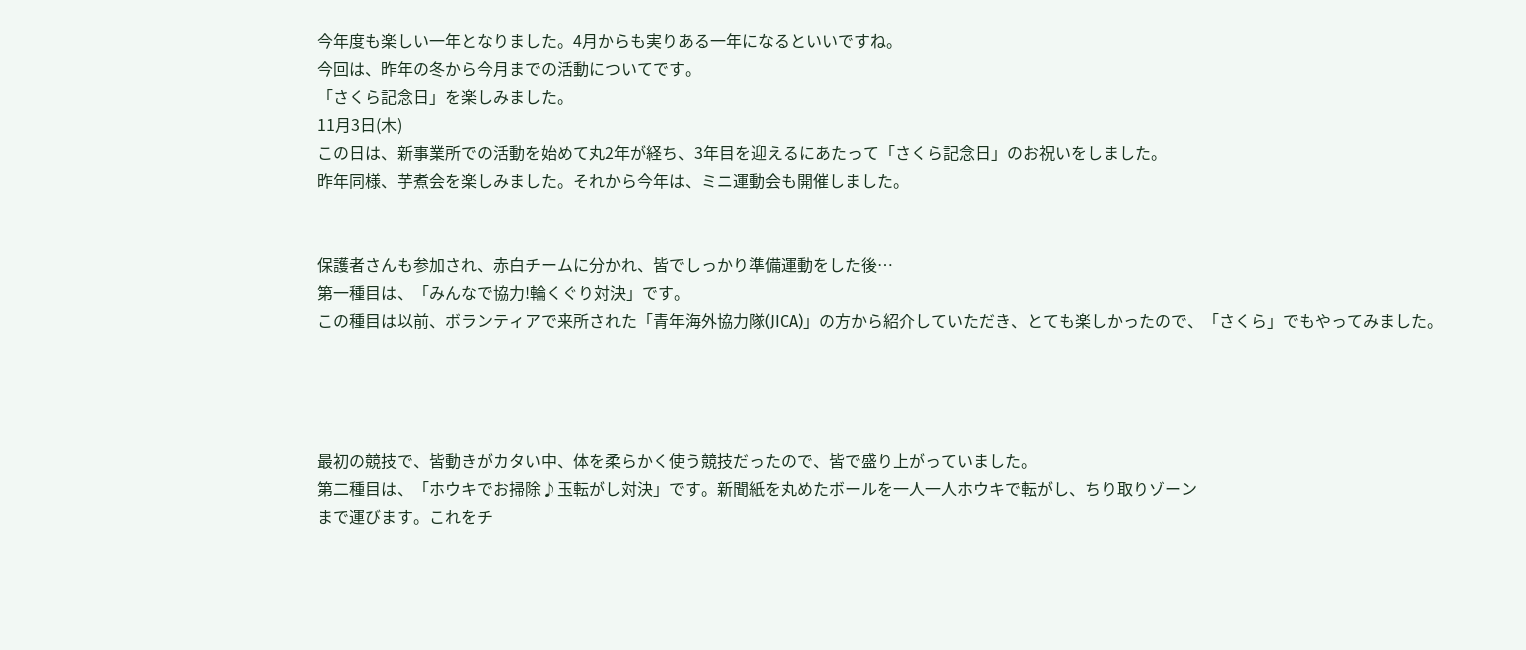今年度も楽しい一年となりました。4月からも実りある一年になるといいですね。
今回は、昨年の冬から今月までの活動についてです。
「さくら記念日」を楽しみました。
11月3日(木)
この日は、新事業所での活動を始めて丸2年が経ち、3年目を迎えるにあたって「さくら記念日」のお祝いをしました。
昨年同様、芋煮会を楽しみました。それから今年は、ミニ運動会も開催しました。


保護者さんも参加され、赤白チームに分かれ、皆でしっかり準備運動をした後…
第一種目は、「みんなで協力!輪くぐり対決」です。
この種目は以前、ボランティアで来所された「青年海外協力隊(JICA)」の方から紹介していただき、とても楽しかったので、「さくら」でもやってみました。




最初の競技で、皆動きがカタい中、体を柔らかく使う競技だったので、皆で盛り上がっていました。
第二種目は、「ホウキでお掃除♪玉転がし対決」です。新聞紙を丸めたボールを一人一人ホウキで転がし、ちり取りゾーン
まで運びます。これをチ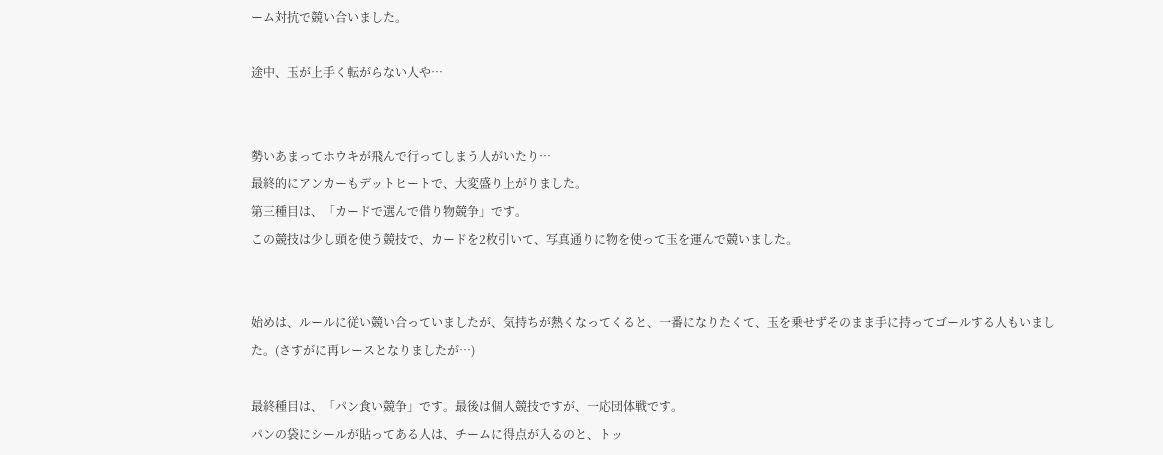ーム対抗で競い合いました。

途中、玉が上手く転がらない人や…


勢いあまってホウキが飛んで行ってしまう人がいたり…
最終的にアンカーもデットヒートで、大変盛り上がりました。
第三種目は、「カードで選んで借り物競争」です。
この競技は少し頭を使う競技で、カードを2枚引いて、写真通りに物を使って玉を運んで競いました。


始めは、ルールに従い競い合っていましたが、気持ちが熱くなってくると、一番になりたくて、玉を乗せずそのまま手に持ってゴールする人もいました。(さすがに再レースとなりましたが…)

最終種目は、「パン食い競争」です。最後は個人競技ですが、一応団体戦です。
パンの袋にシールが貼ってある人は、チームに得点が入るのと、トッ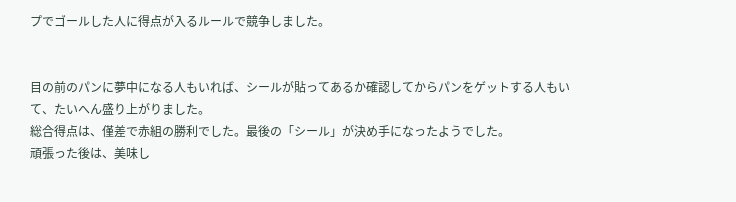プでゴールした人に得点が入るルールで競争しました。


目の前のパンに夢中になる人もいれば、シールが貼ってあるか確認してからパンをゲットする人もいて、たいへん盛り上がりました。
総合得点は、僅差で赤組の勝利でした。最後の「シール」が決め手になったようでした。
頑張った後は、美味し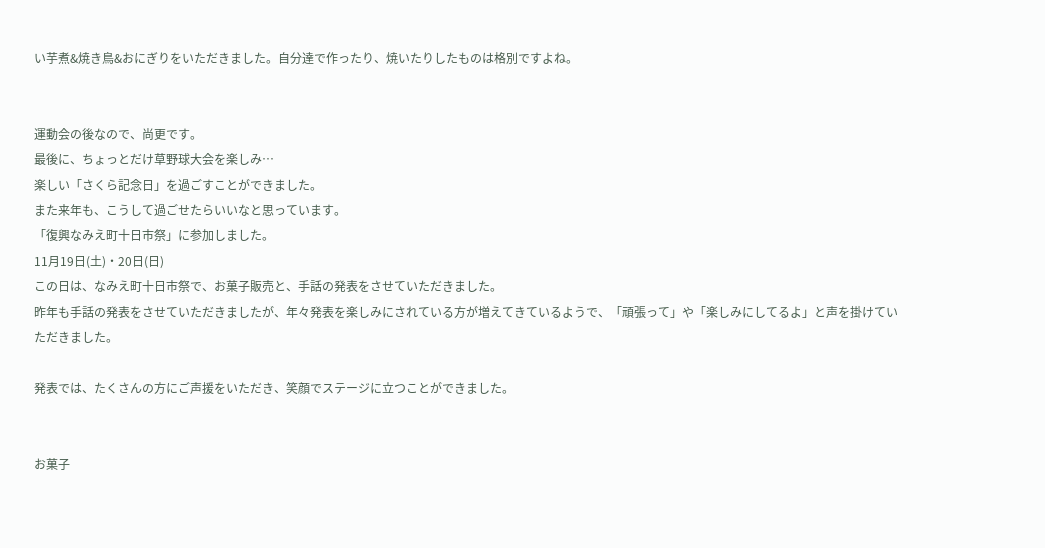い芋煮&焼き鳥&おにぎりをいただきました。自分達で作ったり、焼いたりしたものは格別ですよね。


運動会の後なので、尚更です。
最後に、ちょっとだけ草野球大会を楽しみ…
楽しい「さくら記念日」を過ごすことができました。
また来年も、こうして過ごせたらいいなと思っています。
「復興なみえ町十日市祭」に参加しました。
11月19日(土)・20日(日)
この日は、なみえ町十日市祭で、お菓子販売と、手話の発表をさせていただきました。
昨年も手話の発表をさせていただきましたが、年々発表を楽しみにされている方が増えてきているようで、「頑張って」や「楽しみにしてるよ」と声を掛けていただきました。

発表では、たくさんの方にご声援をいただき、笑顔でステージに立つことができました。


お菓子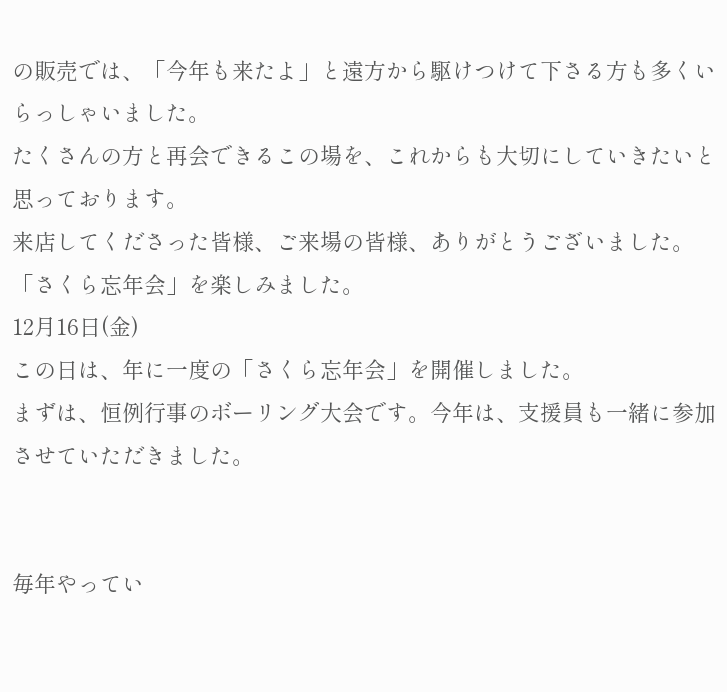の販売では、「今年も来たよ」と遠方から駆けつけて下さる方も多くいらっしゃいました。
たくさんの方と再会できるこの場を、これからも大切にしていきたいと思っております。
来店してくださった皆様、ご来場の皆様、ありがとうございました。
「さくら忘年会」を楽しみました。
12月16日(金)
この日は、年に一度の「さくら忘年会」を開催しました。
まずは、恒例行事のボーリング大会です。今年は、支援員も一緒に参加させていただきました。


毎年やってい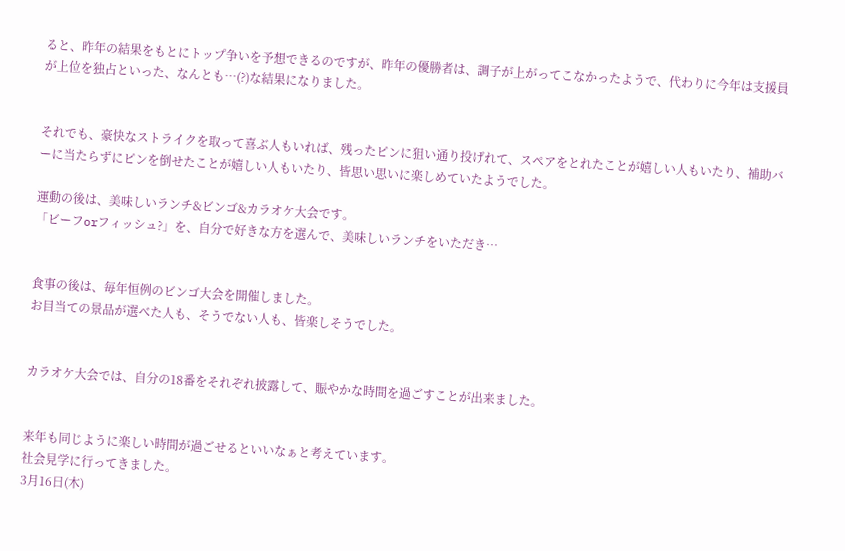ると、昨年の結果をもとにトップ争いを予想できるのですが、昨年の優勝者は、調子が上がってこなかったようで、代わりに今年は支援員が上位を独占といった、なんとも…(?)な結果になりました。


それでも、豪快なストライクを取って喜ぶ人もいれば、残ったピンに狙い通り投げれて、スペアをとれたことが嬉しい人もいたり、補助バーに当たらずにピンを倒せたことが嬉しい人もいたり、皆思い思いに楽しめていたようでした。

運動の後は、美味しいランチ&ビンゴ&カラオケ大会です。
「ビーフorフィッシュ?」を、自分で好きな方を選んで、美味しいランチをいただき…


食事の後は、毎年恒例のビンゴ大会を開催しました。
お目当ての景品が選べた人も、そうでない人も、皆楽しそうでした。


カラオケ大会では、自分の18番をそれぞれ披露して、賑やかな時間を過ごすことが出来ました。


来年も同じように楽しい時間が過ごせるといいなぁと考えています。
社会見学に行ってきました。
3月16日(木)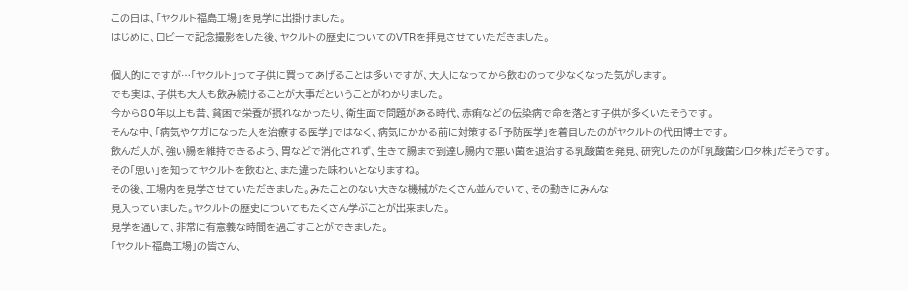この日は、「ヤクルト福島工場」を見学に出掛けました。
はじめに、ロビーで記念撮影をした後、ヤクルトの歴史についてのVTRを拝見させていただきました。

個人的にですが…「ヤクルト」って子供に買ってあげることは多いですが、大人になってから飲むのって少なくなった気がします。
でも実は、子供も大人も飲み続けることが大事だということがわかりました。
今から80年以上も昔、貧困で栄養が摂れなかったり、衛生面で問題がある時代、赤痢などの伝染病で命を落とす子供が多くいたそうです。
そんな中、「病気やケガになった人を治療する医学」ではなく、病気にかかる前に対策する「予防医学」を着目したのがヤクルトの代田博士です。
飲んだ人が、強い腸を維持できるよう、胃などで消化されず、生きて腸まで到達し腸内で悪い菌を退治する乳酸菌を発見、研究したのが「乳酸菌シロタ株」だそうです。
その「思い」を知ってヤクルトを飲むと、また違った味わいとなりますね。
その後、工場内を見学させていただきました。みたことのない大きな機械がたくさん並んでいて、その動きにみんな
見入っていました。ヤクルトの歴史についてもたくさん学ぶことが出来ました。
見学を通して、非常に有意義な時間を過ごすことができました。
「ヤクルト福島工場」の皆さん、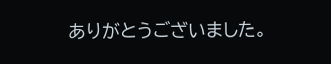ありがとうございました。